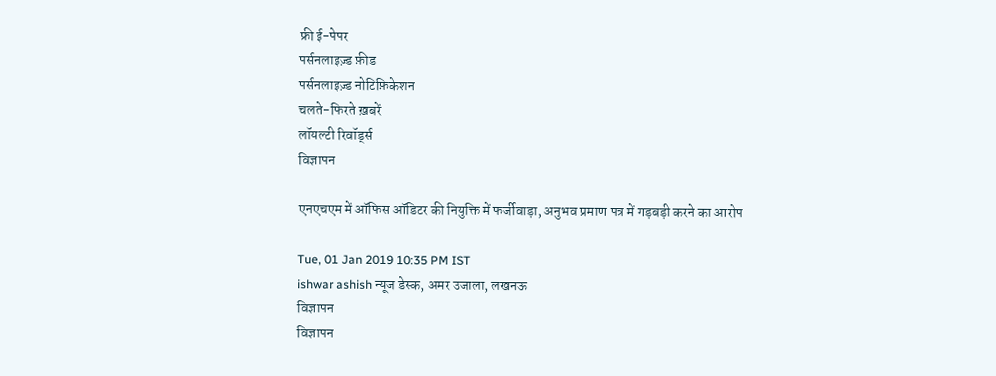फ्री ई-पेपर
पर्सनलाइज़्ड फ़ीड
पर्सनलाइज़्ड नोटिफ़िकेशन
चलते-फिरते ख़बरें
लॉयल्टी रिवॉर्ड्स
विज्ञापन

एनएचएम में ऑफिस ऑडिटर की नियुक्ति में फर्जीवाड़ा, अनुभव प्रमाण पत्र में गड़बड़ी करने का आरोप

Tue, 01 Jan 2019 10:35 PM IST
ishwar ashish न्यूज डेस्क, अमर उजाला, लखनऊ
विज्ञापन
विज्ञापन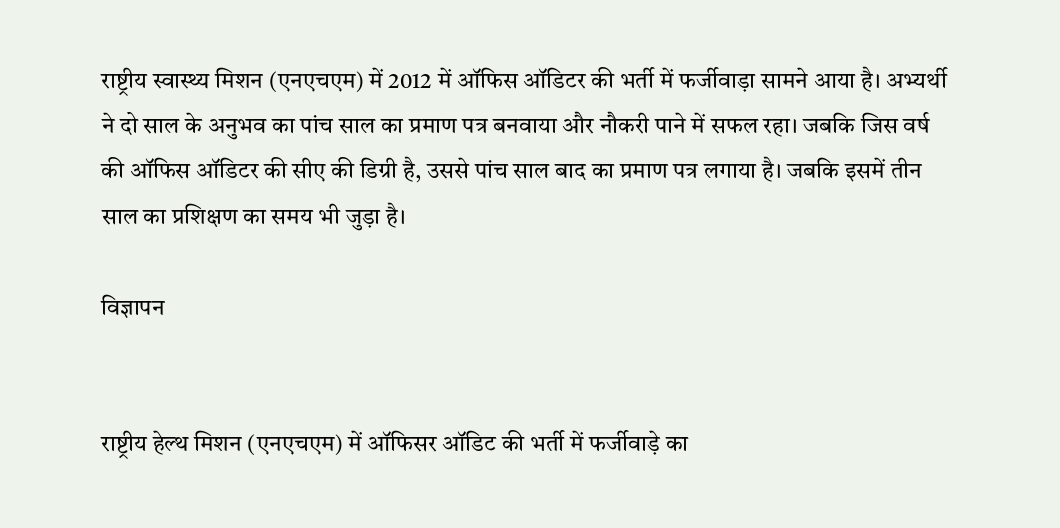राष्ट्रीय स्वास्थ्य मिशन (एनएचएम) में 2012 में ऑफिस ऑडिटर की भर्ती में फर्जीवाड़ा सामने आया है। अभ्यर्थी ने दो साल के अनुभव का पांच साल का प्रमाण पत्र बनवाया और नौकरी पाने में सफल रहा। जबकि जिस वर्ष की ऑफिस ऑडिटर की सीए की डिग्री है, उससे पांच साल बाद का प्रमाण पत्र लगाया है। जबकि इसमें तीन साल का प्रशिक्षण का समय भी जुड़ा है।

विज्ञापन


राष्ट्रीय हेल्थ मिशन (एनएचएम) में ऑफिसर ऑडिट की भर्ती में फर्जीवाड़े का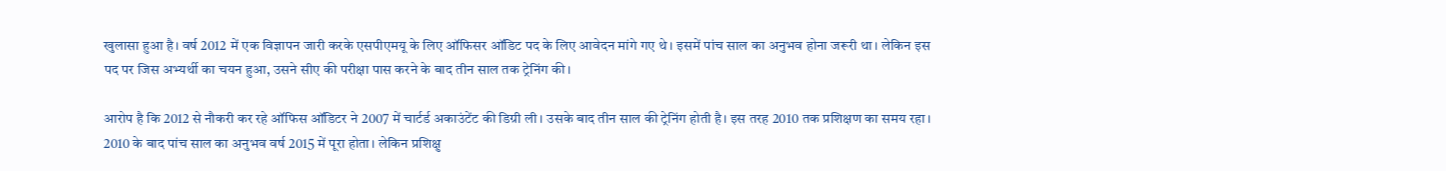खुलासा हुआ है। वर्ष 2012 में एक विज्ञापन जारी करके एसपीएमयू के लिए ऑफिसर ऑडिट पद के लिए आवेदन मांगे गए थे। इसमें पांच साल का अनुभव होना जरूरी था। लेकिन इस पद पर जिस अभ्यर्थी का चयन हुआ, उसने सीए की परीक्षा पास करने के बाद तीन साल तक ट्रेनिंग की।

आरोप है कि 2012 से नौकरी कर रहे ऑफिस ऑडिटर ने 2007 में चार्टर्ड अकाउंटेंट की डिग्री ली। उसके बाद तीन साल की ट्रेनिंग होती है। इस तरह 2010 तक प्रशिक्षण का समय रहा। 2010 के बाद पांच साल का अनुभव वर्ष 2015 में पूरा होता। लेकिन प्रशिक्षु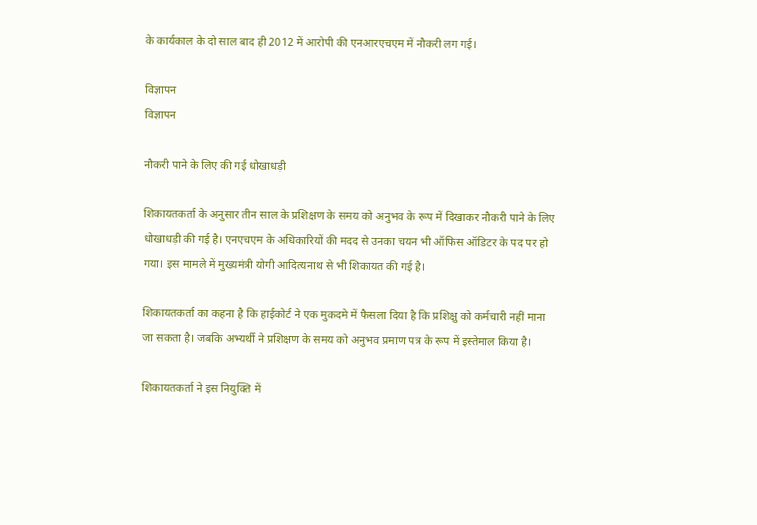के कार्यकाल के दो साल बाद ही 2012 में आरोपी की एनआरएचएम में नौकरी लग गई।

विज्ञापन
विज्ञापन

नौकरी पाने के लिए की गई धोखाधड़ी

शिकायतकर्ता के अनुसार तीन साल के प्रशिक्षण के समय को अनुभव के रूप में दिखाकर नौकरी पाने के लिए धोखाधड़ी की गई है। एनएचएम के अधिकारियों की मदद से उनका चयन भी ऑफिस ऑडिटर के पद पर हो गया। इस मामले में मुख्यमंत्री योगी आदित्यनाथ से भी शिकायत की गई है।

शिकायतकर्ता का कहना है कि हाईकोर्ट ने एक मुकदमे में फैसला दिया है कि प्रशिक्षु को कर्मचारी नहीं माना जा सकता है। जबकि अभ्यर्थी ने प्रशिक्षण के समय को अनुभव प्रमाण पत्र के रूप में इस्तेमाल किया है।

शिकायतकर्ता ने इस नियुक्ति में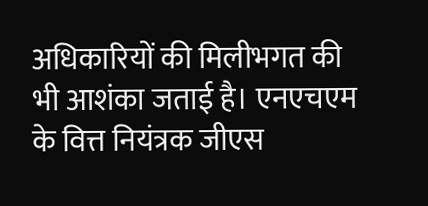अधिकारियों की मिलीभगत की भी आशंका जताई है। एनएचएम के वित्त नियंत्रक जीएस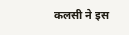कलसी ने इस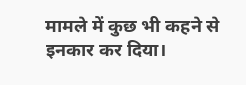मामले में कुछ भी कहने से इनकार कर दिया।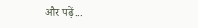और पढ़ें...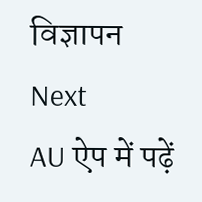विज्ञापन
Next
AU ऐप में पढ़ें